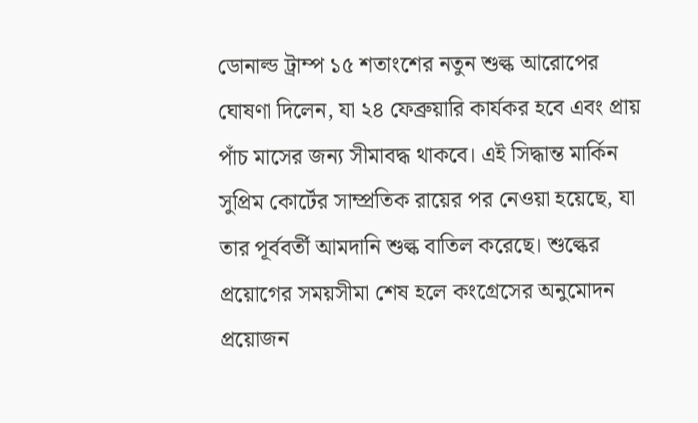ডোনাল্ড ট্রাম্প ১৫ শতাংশের নতুন শুল্ক আরোপের ঘোষণা দিলেন, যা ২৪ ফেব্রুয়ারি কার্যকর হবে এবং প্রায় পাঁচ মাসের জন্য সীমাবদ্ধ থাকবে। এই সিদ্ধান্ত মার্কিন সুপ্রিম কোর্টের সাম্প্রতিক রায়ের পর নেওয়া হয়েছে, যা তার পূর্ববর্তী আমদানি শুল্ক বাতিল করেছে। শুল্কের প্রয়োগের সময়সীমা শেষ হলে কংগ্রেসের অনুমোদন প্রয়োজন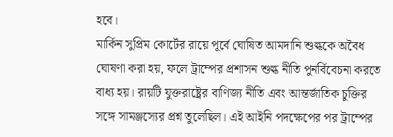হবে।
মার্কিন সুপ্রিম কোর্টের রায়ে পূর্বে ঘোষিত আমদানি শুল্ককে অবৈধ ঘোষণা করা হয়, ফলে ট্রাম্পের প্রশাসন শুল্ক নীতি পুনর্বিবেচনা করতে বাধ্য হয়। রায়টি যুক্তরাষ্ট্রের বাণিজ্য নীতি এবং আন্তর্জাতিক চুক্তির সঙ্গে সামঞ্জস্যের প্রশ্ন তুলেছিল। এই আইনি পদক্ষেপের পর ট্রাম্পের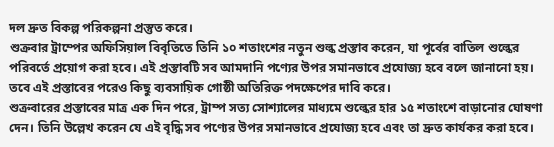দল দ্রুত বিকল্প পরিকল্পনা প্রস্তুত করে।
শুক্রবার ট্রাম্পের অফিসিয়াল বিবৃতিতে তিনি ১০ শতাংশের নতুন শুল্ক প্রস্তাব করেন, যা পূর্বের বাতিল শুল্কের পরিবর্তে প্রয়োগ করা হবে। এই প্রস্তাবটি সব আমদানি পণ্যের উপর সমানভাবে প্রযোজ্য হবে বলে জানানো হয়। তবে এই প্রস্তাবের পরেও কিছু ব্যবসায়িক গোষ্ঠী অতিরিক্ত পদক্ষেপের দাবি করে।
শুক্রবারের প্রস্তাবের মাত্র এক দিন পরে, ট্রাম্প সত্য সোশ্যালের মাধ্যমে শুল্কের হার ১৫ শতাংশে বাড়ানোর ঘোষণা দেন। তিনি উল্লেখ করেন যে এই বৃদ্ধি সব পণ্যের উপর সমানভাবে প্রযোজ্য হবে এবং তা দ্রুত কার্যকর করা হবে।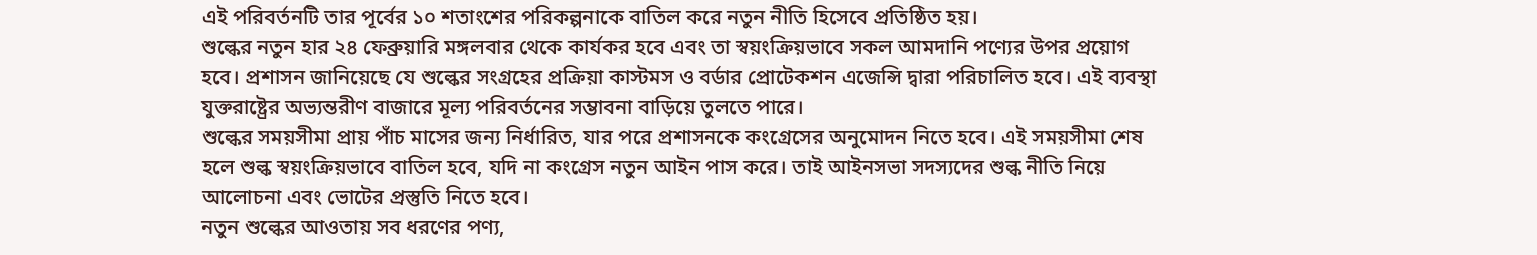এই পরিবর্তনটি তার পূর্বের ১০ শতাংশের পরিকল্পনাকে বাতিল করে নতুন নীতি হিসেবে প্রতিষ্ঠিত হয়।
শুল্কের নতুন হার ২৪ ফেব্রুয়ারি মঙ্গলবার থেকে কার্যকর হবে এবং তা স্বয়ংক্রিয়ভাবে সকল আমদানি পণ্যের উপর প্রয়োগ হবে। প্রশাসন জানিয়েছে যে শুল্কের সংগ্রহের প্রক্রিয়া কাস্টমস ও বর্ডার প্রোটেকশন এজেন্সি দ্বারা পরিচালিত হবে। এই ব্যবস্থা যুক্তরাষ্ট্রের অভ্যন্তরীণ বাজারে মূল্য পরিবর্তনের সম্ভাবনা বাড়িয়ে তুলতে পারে।
শুল্কের সময়সীমা প্রায় পাঁচ মাসের জন্য নির্ধারিত, যার পরে প্রশাসনকে কংগ্রেসের অনুমোদন নিতে হবে। এই সময়সীমা শেষ হলে শুল্ক স্বয়ংক্রিয়ভাবে বাতিল হবে, যদি না কংগ্রেস নতুন আইন পাস করে। তাই আইনসভা সদস্যদের শুল্ক নীতি নিয়ে আলোচনা এবং ভোটের প্রস্তুতি নিতে হবে।
নতুন শুল্কের আওতায় সব ধরণের পণ্য,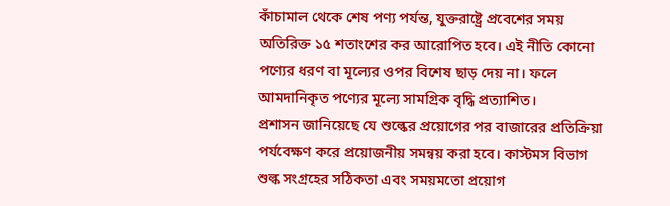কাঁচামাল থেকে শেষ পণ্য পর্যন্ত, যুক্তরাষ্ট্রে প্রবেশের সময় অতিরিক্ত ১৫ শতাংশের কর আরোপিত হবে। এই নীতি কোনো পণ্যের ধরণ বা মূল্যের ওপর বিশেষ ছাড় দেয় না। ফলে আমদানিকৃত পণ্যের মূল্যে সামগ্রিক বৃদ্ধি প্রত্যাশিত।
প্রশাসন জানিয়েছে যে শুল্কের প্রয়োগের পর বাজারের প্রতিক্রিয়া পর্যবেক্ষণ করে প্রয়োজনীয় সমন্বয় করা হবে। কাস্টমস বিভাগ শুল্ক সংগ্রহের সঠিকতা এবং সময়মতো প্রয়োগ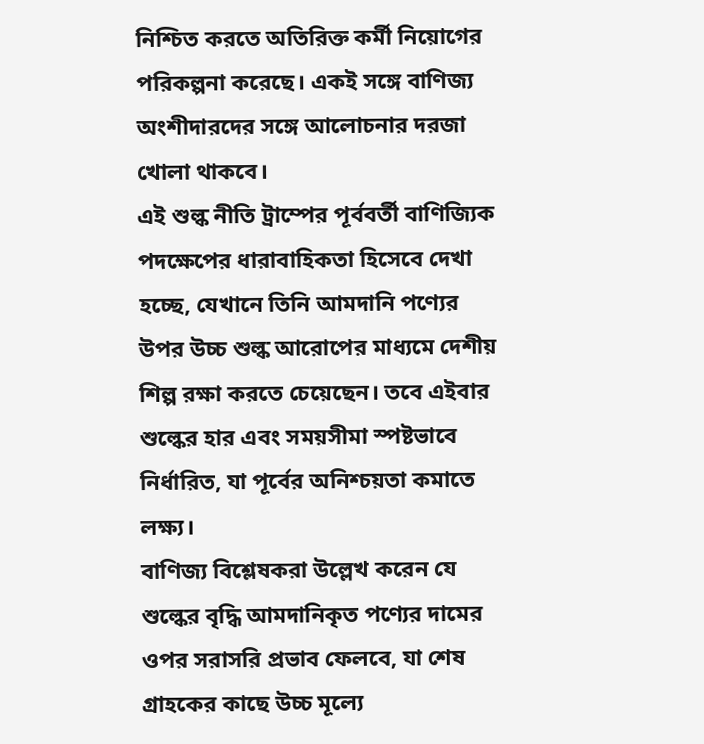নিশ্চিত করতে অতিরিক্ত কর্মী নিয়োগের পরিকল্পনা করেছে। একই সঙ্গে বাণিজ্য অংশীদারদের সঙ্গে আলোচনার দরজা খোলা থাকবে।
এই শুল্ক নীতি ট্রাম্পের পূর্ববর্তী বাণিজ্যিক পদক্ষেপের ধারাবাহিকতা হিসেবে দেখা হচ্ছে, যেখানে তিনি আমদানি পণ্যের উপর উচ্চ শুল্ক আরোপের মাধ্যমে দেশীয় শিল্প রক্ষা করতে চেয়েছেন। তবে এইবার শুল্কের হার এবং সময়সীমা স্পষ্টভাবে নির্ধারিত, যা পূর্বের অনিশ্চয়তা কমাতে লক্ষ্য।
বাণিজ্য বিশ্লেষকরা উল্লেখ করেন যে শুল্কের বৃদ্ধি আমদানিকৃত পণ্যের দামের ওপর সরাসরি প্রভাব ফেলবে, যা শেষ গ্রাহকের কাছে উচ্চ মূল্যে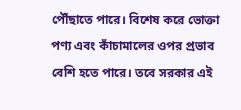পৌঁছাতে পারে। বিশেষ করে ভোক্তা পণ্য এবং কাঁচামালের ওপর প্রভাব বেশি হতে পারে। তবে সরকার এই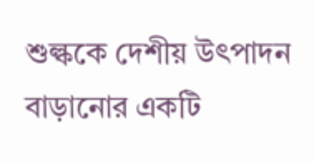শুল্ককে দেশীয় উৎপাদন বাড়ানোর একটি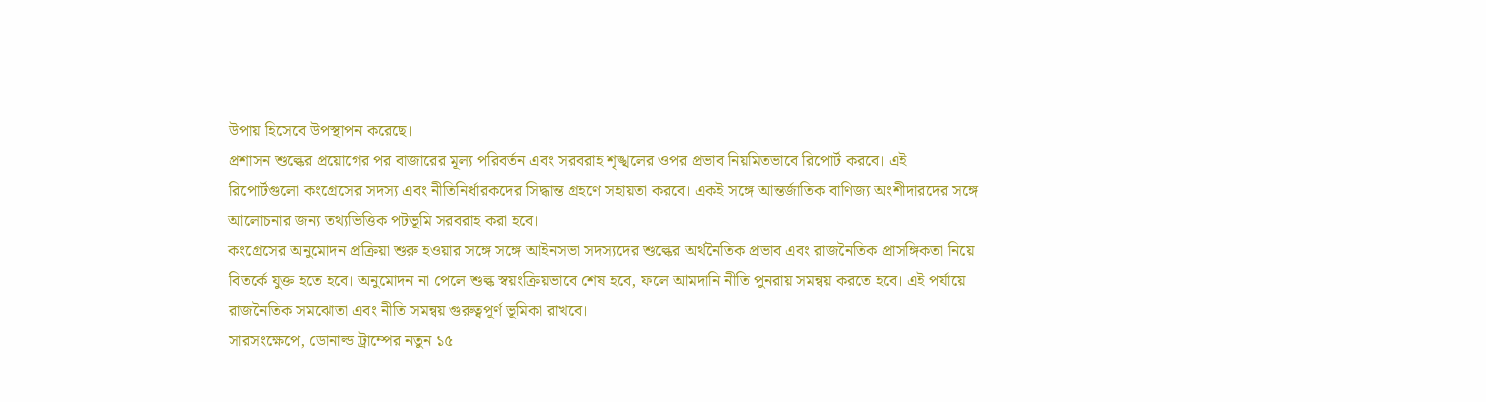উপায় হিসেবে উপস্থাপন করেছে।
প্রশাসন শুল্কের প্রয়োগের পর বাজারের মূল্য পরিবর্তন এবং সরবরাহ শৃঙ্খলের ওপর প্রভাব নিয়মিতভাবে রিপোর্ট করবে। এই রিপোর্টগুলো কংগ্রেসের সদস্য এবং নীতিনির্ধারকদের সিদ্ধান্ত গ্রহণে সহায়তা করবে। একই সঙ্গে আন্তর্জাতিক বাণিজ্য অংশীদারদের সঙ্গে আলোচনার জন্য তথ্যভিত্তিক পটভূমি সরবরাহ করা হবে।
কংগ্রেসের অনুমোদন প্রক্রিয়া শুরু হওয়ার সঙ্গে সঙ্গে আইনসভা সদস্যদের শুল্কের অর্থনৈতিক প্রভাব এবং রাজনৈতিক প্রাসঙ্গিকতা নিয়ে বিতর্কে যুক্ত হতে হবে। অনুমোদন না পেলে শুল্ক স্বয়ংক্রিয়ভাবে শেষ হবে, ফলে আমদানি নীতি পুনরায় সমন্বয় করতে হবে। এই পর্যায়ে রাজনৈতিক সমঝোতা এবং নীতি সমন্বয় গুরুত্বপূর্ণ ভূমিকা রাখবে।
সারসংক্ষেপে, ডোনাল্ড ট্রাম্পের নতুন ১৫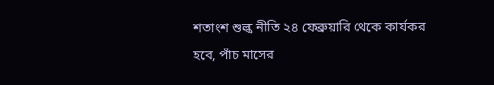শতাংশ শুল্ক নীতি ২৪ ফেব্রুয়ারি থেকে কার্যকর হবে, পাঁচ মাসের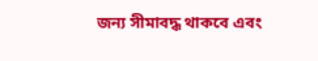জন্য সীমাবদ্ধ থাকবে এবং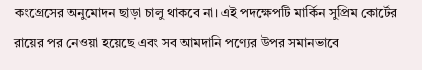কংগ্রেসের অনুমোদন ছাড়া চালু থাকবে না। এই পদক্ষেপটি মার্কিন সুপ্রিম কোর্টের রায়ের পর নেওয়া হয়েছে এবং সব আমদানি পণ্যের উপর সমানভাবে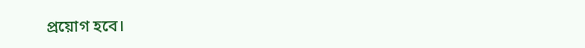প্রয়োগ হবে।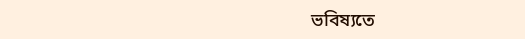ভবিষ্যতে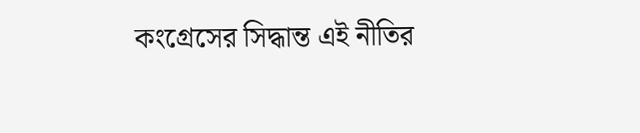কংগ্রেসের সিদ্ধান্ত এই নীতির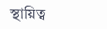স্থায়িত্ব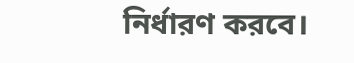নির্ধারণ করবে।